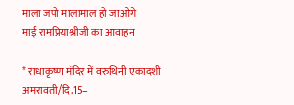माला जपो मालामाल हो जाओगे
माई रामप्रियाश्रीजी का आवाहन

* राधाकृष्ण मंदिर में वरुथिनी एकादशी
अमरावती/दि.15–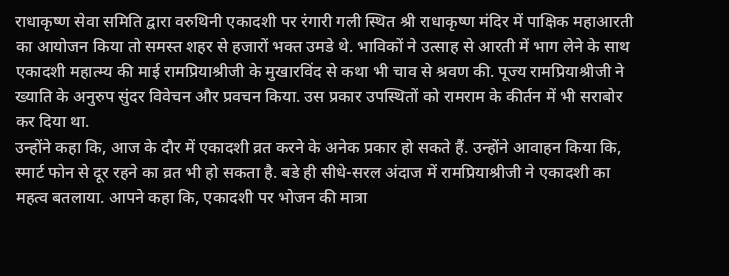राधाकृष्ण सेवा समिति द्वारा वरुथिनी एकादशी पर रंगारी गली स्थित श्री राधाकृष्ण मंदिर में पाक्षिक महाआरती का आयोजन किया तो समस्त शहर से हजारों भक्त उमडे थे. भाविकों ने उत्साह से आरती में भाग लेने के साथ एकादशी महात्म्य की माई रामप्रियाश्रीजी के मुखारविंद से कथा भी चाव से श्रवण की. पूज्य रामप्रियाश्रीजी ने ख्याति के अनुरुप सुंदर विवेचन और प्रवचन किया. उस प्रकार उपस्थितों को रामराम के कीर्तन में भी सराबोर कर दिया था.
उन्होंने कहा कि, आज के दौर में एकादशी व्रत करने के अनेक प्रकार हो सकते हैं. उन्होंने आवाहन किया कि, स्मार्ट फोन से दूर रहने का व्रत भी हो सकता है. बडे ही सीधे-सरल अंदाज में रामप्रियाश्रीजी ने एकादशी का महत्व बतलाया. आपने कहा कि, एकादशी पर भोजन की मात्रा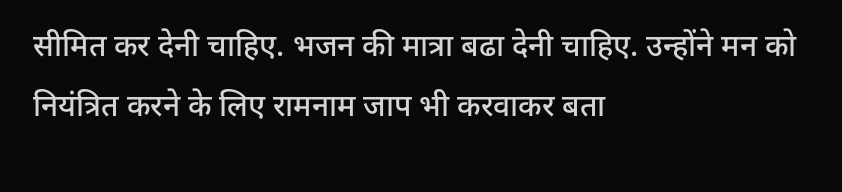सीमित कर देनी चाहिए. भजन की मात्रा बढा देनी चाहिए. उन्होंने मन को नियंत्रित करने के लिए रामनाम जाप भी करवाकर बता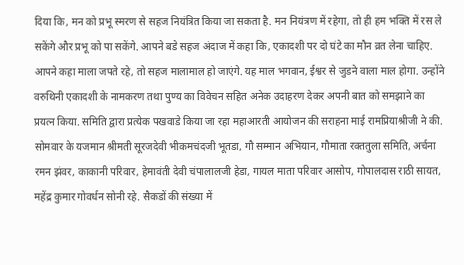दिया कि, मन को प्रभू स्मरण से सहज नियंत्रित किया जा सकता है. मन नियंत्रण में रहेगा, तो ही हम भक्ति में रस ले सकेंगे और प्रभू को पा सकेंगे. आपने बडे सहज अंदाज में कहा कि, एकादशी पर दो घंटे का मौन व्रत लेना चाहिए. आपने कहा माला जपते रहे, तो सहज मालामाल हो जाएंगे. यह माल भगवान, ईश्वर से जुडने वाला माल होगा. उन्होंने वरुथिनी एकादशी के नामकरण तथा पुण्य का विवेचन सहित अनेक उदाहरण देकर अपनी बात को समझाने का प्रयत्न किया. समिति द्वारा प्रत्येक पखवाडे किया जा रहा महाआरती आयोजन की सराहना माई रामप्रियाश्रीजी ने की.
सोमवार के यजमान श्रीमती सूरजदेवी भीकमचंदजी भूतडा, गौ सम्मान अभियान, गौमाता रक्ततुला समिति, अर्चना रमन झंवर, काकानी परिवार, हेमावंती देवी चंपालालजी हेडा, गायल माता परिवार आसोप, गोपालदास राठी सायत, महेंद्र कुमार गोवर्धन सोनी रहे. सैकडों की संख्या में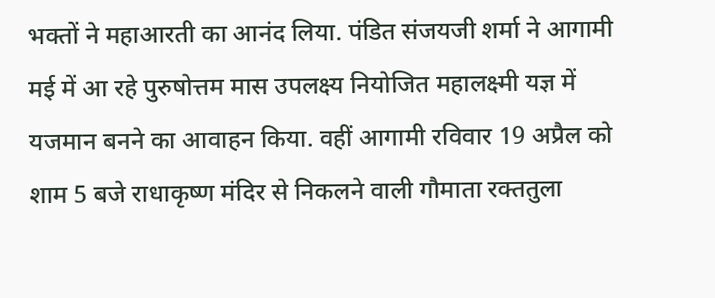भक्तों ने महाआरती का आनंद लिया. पंडित संजयजी शर्मा ने आगामी मई में आ रहे पुरुषोत्तम मास उपलक्ष्य नियोजित महालक्ष्मी यज्ञ में यजमान बनने का आवाहन किया. वहीं आगामी रविवार 19 अप्रैल को शाम 5 बजे राधाकृष्ण मंदिर से निकलने वाली गौमाता रक्ततुला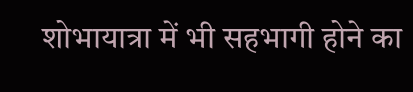शोभायात्रा में भी सहभागी होने का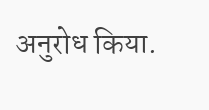अनुरोध किया.